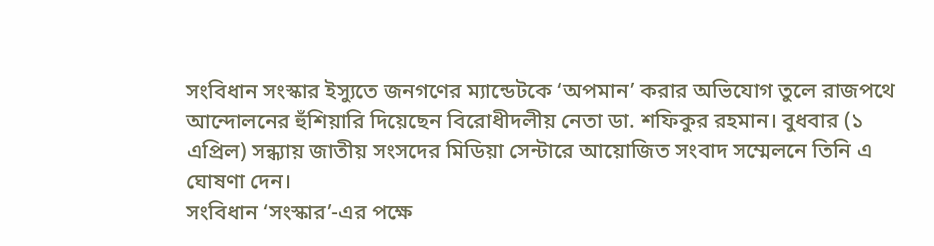সংবিধান সংস্কার ইস্যুতে জনগণের ম্যান্ডেটকে ‘অপমান’ করার অভিযোগ তুলে রাজপথে আন্দোলনের হুঁশিয়ারি দিয়েছেন বিরোধীদলীয় নেতা ডা. শফিকুর রহমান। বুধবার (১ এপ্রিল) সন্ধ্যায় জাতীয় সংসদের মিডিয়া সেন্টারে আয়োজিত সংবাদ সম্মেলনে তিনি এ ঘোষণা দেন।
সংবিধান ‘সংস্কার’-এর পক্ষে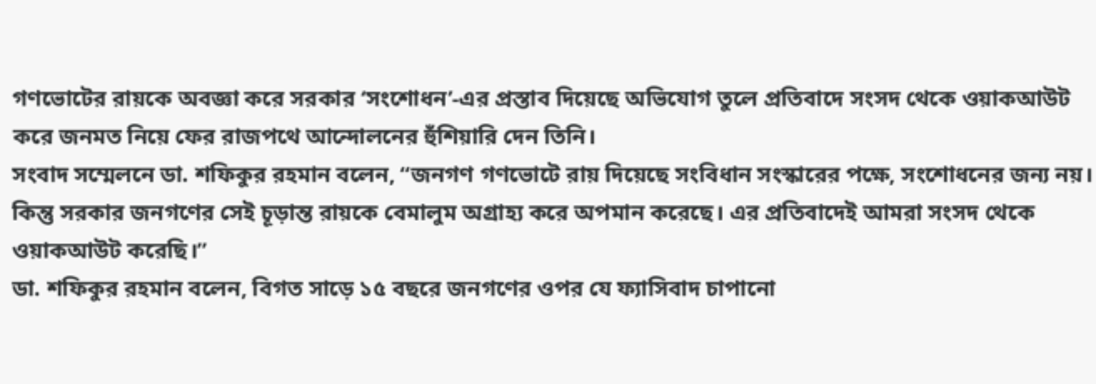গণভোটের রায়কে অবজ্ঞা করে সরকার ‘সংশোধন’-এর প্রস্তাব দিয়েছে অভিযোগ তুলে প্রতিবাদে সংসদ থেকে ওয়াকআউট করে জনমত নিয়ে ফের রাজপথে আন্দোলনের হুঁশিয়ারি দেন তিনি।
সংবাদ সম্মেলনে ডা. শফিকুর রহমান বলেন, “জনগণ গণভোটে রায় দিয়েছে সংবিধান সংস্কারের পক্ষে, সংশোধনের জন্য নয়। কিন্তু সরকার জনগণের সেই চূড়ান্ত রায়কে বেমালুম অগ্রাহ্য করে অপমান করেছে। এর প্রতিবাদেই আমরা সংসদ থেকে ওয়াকআউট করেছি।”
ডা. শফিকুর রহমান বলেন, বিগত সাড়ে ১৫ বছরে জনগণের ওপর যে ফ্যাসিবাদ চাপানো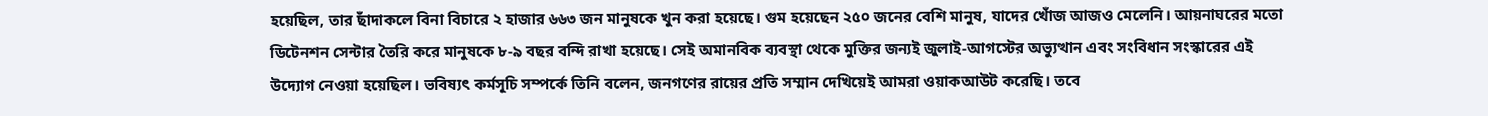হয়েছিল, তার ছাঁদাকলে বিনা বিচারে ২ হাজার ৬৬৩ জন মানুষকে খুন করা হয়েছে। গুম হয়েছেন ২৫০ জনের বেশি মানুষ, যাদের খোঁজ আজও মেলেনি। আয়নাঘরের মতো ডিটেনশন সেন্টার তৈরি করে মানুষকে ৮-৯ বছর বন্দি রাখা হয়েছে। সেই অমানবিক ব্যবস্থা থেকে মুক্তির জন্যই জুলাই-আগস্টের অভ্যুত্থান এবং সংবিধান সংস্কারের এই উদ্যোগ নেওয়া হয়েছিল। ভবিষ্যৎ কর্মসূচি সম্পর্কে তিনি বলেন, জনগণের রায়ের প্রতি সম্মান দেখিয়েই আমরা ওয়াকআউট করেছি। তবে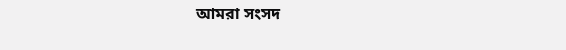আমরা সংসদ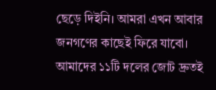ছেড়ে দিইনি। আমরা এখন আবার জনগণের কাছেই ফিরে যাবো। আমাদের ১১টি দলের জোট দ্রুতই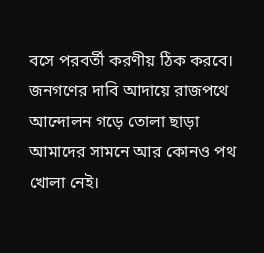বসে পরবর্তী করণীয় ঠিক করবে। জনগণের দাবি আদায়ে রাজপথে আন্দোলন গড়ে তোলা ছাড়া আমাদের সামনে আর কোনও পথ খোলা নেই।